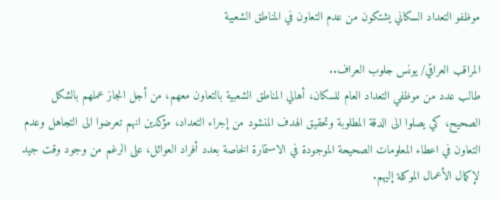موظفو التعداد السكاني يشتكون من عدم التعاون في المناطق الشعبية

المراقب العراقي/ يونس جلوب العراف..
طالب عدد من موظفي التعداد العام للسكان، أهالي المناطق الشعبية بالتعاون معهم، من أجل انجاز عملهم بالشكل الصحيح، كي يصلوا الى الدقة المطلوبة وتحقيق الهدف المنشود من إجراء التعداد، مؤكدين انهم تعرضوا الى التجاهل وعدم التعاون في اعطاء المعلومات الصحيحة الموجودة في الاستمارة الخاصة بعدد أفراد العوائل، على الرغم من وجود وقت جيد لإكمال الأعمال الموكلة إليهم.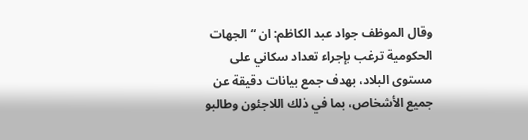وقال الموظف جواد عبد الكاظم: ان “الجهات الحكومية ترغب بإجراء تعداد سكاني على مستوى البلاد، بهدف جمع بيانات دقيقة عن جميع الأشخاص، بما في ذلك اللاجئون وطالبو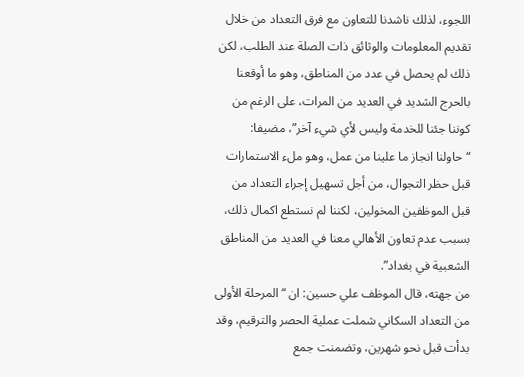اللجوء، لذلك ناشدنا للتعاون مع فرق التعداد من خلال تقديم المعلومات والوثائق ذات الصلة عند الطلب، لكن ذلك لم يحصل في عدد من المناطق، وهو ما أوقعنا بالحرج الشديد في العديد من المرات، على الرغم من كوننا جئنا للخدمة وليس لأي شيء آخر”، مضيفا: “حاولنا انجاز ما علينا من عمل، وهو ملء الاستمارات قبل حظر التجوال، من أجل تسهيل إجراء التعداد من قبل الموظفين المخولين، لكننا لم نستطع اكمال ذلك، بسبب عدم تعاون الأهالي معنا في العديد من المناطق الشعبية في بغداد”.
من جهته، قال الموظف علي حسين: ان “المرحلة الأولى من التعداد السكاني شملت عملية الحصر والترقيم، وقد بدأت قبل نحو شهرين، وتضمنت جمع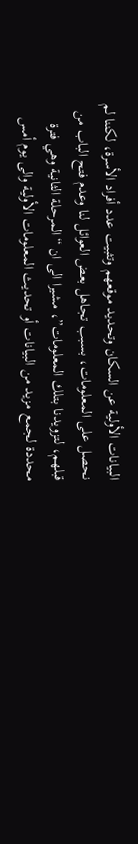البيانات الأولية عن السكان وتحديد موقعهم وتثبيت عدد أفراد الأسرة، لكننا لم نحصل على المعلومات، بسبب تجاهل بعض العوائل لنا وعدم فتح الباب من قبلهم، لتزويدنا بتلك المعلومات”، مشيرا الى ان “المرحلة الثانية وهي فترة محددة لجمع مزيد من البيانات أو تحديث المعلومات الأولية والى يوم أمس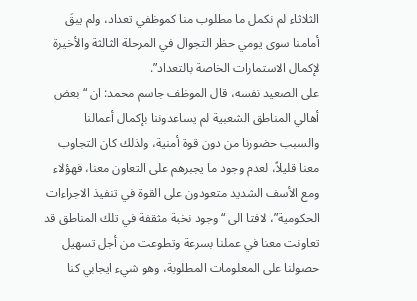الثلاثاء لم نكمل ما مطلوب منا كموظفي تعداد، ولم يبقَ أمامنا سوى يومي حظر التجوال في المرحلة الثالثة والأخيرة لإكمال الاستمارات الخاصة بالتعداد”.
على الصعيد نفسه، قال الموظف جاسم محمد: ان “بعض أهالي المناطق الشعبية لم يساعدوننا بإكمال أعمالنا والسبب حضورنا من دون قوة أمنية، ولذلك كان التجاوب معنا قليلاً، لعدم وجود ما يجبرهم على التعاون معنا، فهؤلاء ومع الأسف الشديد متعودون على القوة في تنفيذ الاجراءات الحكومية”، لافتا الى “وجود نخبة مثقفة في تلك المناطق قد تعاونت معنا في عملنا بسرعة وتطوعت من أجل تسهيل حصولنا على المعلومات المطلوبة، وهو شيء ايجابي كنا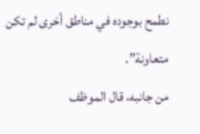نطمح بوجوده في مناطق أخرى لم تكن متعاونة”.
من جانبه، قال الموظف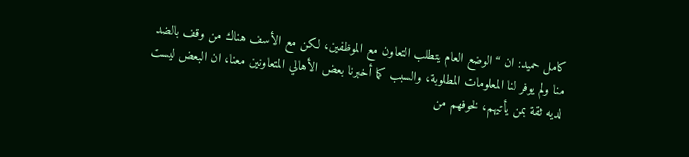كامل حميد: ان “الوضع العام يتطلب التعاون مع الموظفين، لكن مع الأسف هناك من وقف بالضد منا ولم يوفر لنا المعلومات المطلوبة، والسبب كما أخبرنا بعض الأهالي المتعاونين معنا، ان البعض ليست لديه ثقة بمن يأتيهم، لخوفهم من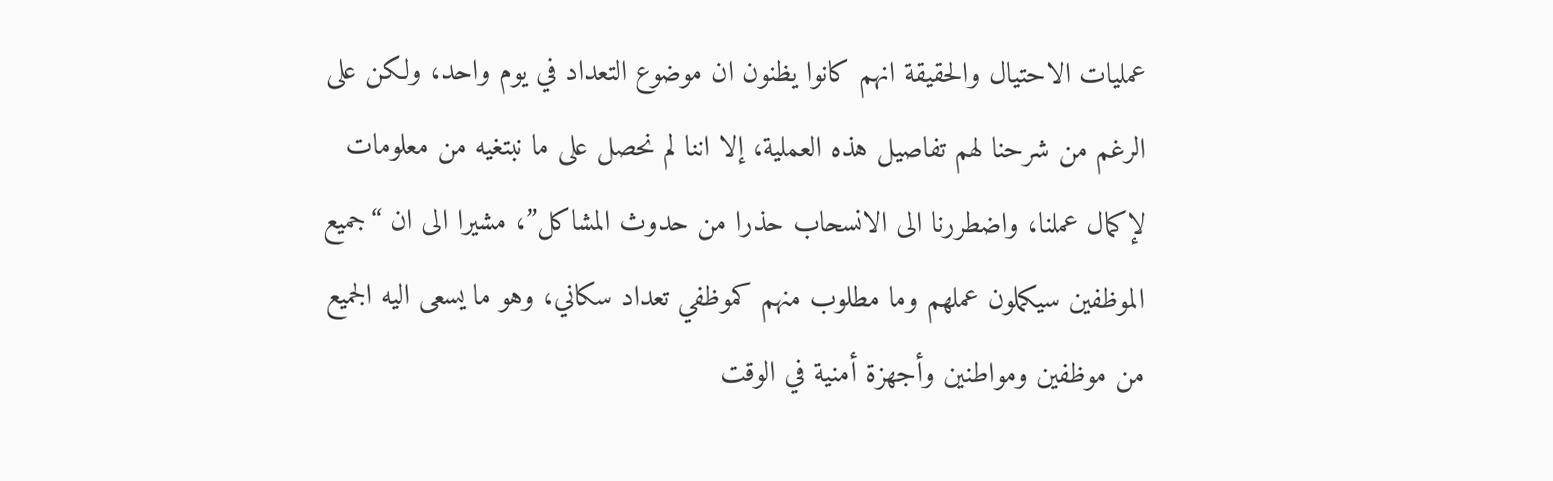عمليات الاحتيال والحقيقة انهم كانوا يظنون ان موضوع التعداد في يوم واحد، ولكن على الرغم من شرحنا لهم تفاصيل هذه العملية، إلا اننا لم نحصل على ما نبتغيه من معلومات لإكمال عملنا، واضطررنا الى الانسحاب حذرا من حدوث المشاكل”، مشيرا الى ان “جميع الموظفين سيكملون عملهم وما مطلوب منهم كموظفي تعداد سكاني، وهو ما يسعى اليه الجميع من موظفين ومواطنين وأجهزة أمنية في الوقت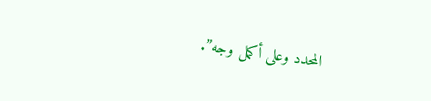المحدد وعلى أكمل وجه”.